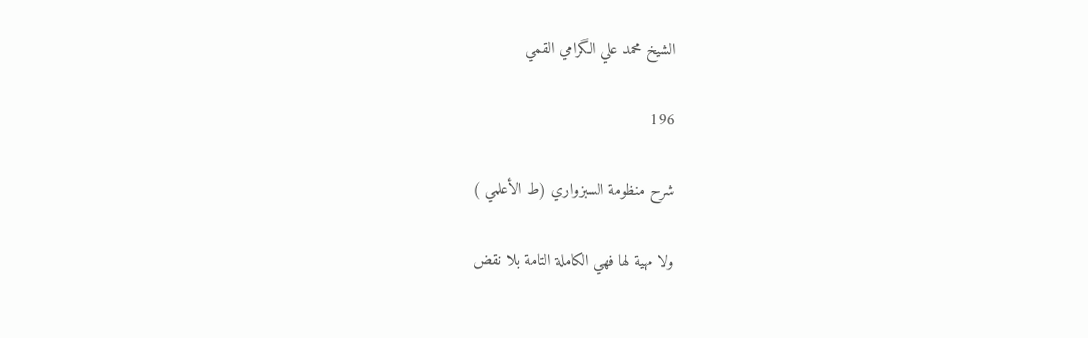الشيخ محمد علي الگرامي القمي

196

شرح منظومة السبزواري (ط الأعلمي )

ولا مهية لها فهي الكاملة التامة بلا نقض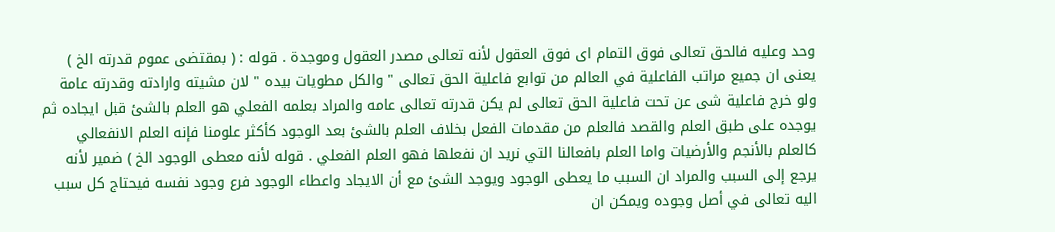وحد وعليه فالحق تعالى فوق التمام اى فوق العقول لأنه تعالى مصدر العقول وموجدة . قوله : ( بمقتضى عموم قدرته الخ ) يعنى ان جميع مراتب الفاعلية في العالم من توابع فاعلية الحق تعالى " والكل مطويات بيده " لان مشيته وارادته وقدرته عامة ولو خرج فاعلية شى عن تحت فاعلية الحق تعالى لم يكن قدرته تعالى عامه والمراد بعلمه الفعلي هو العلم بالشئ قبل ايجاده ثم يوجده على طبق العلم والقصد فالعلم من مقدمات الفعل بخلاف العلم بالشئ بعد الوجود كأكثر علومنا فإنه العلم الانفعالي كالعلم بالأنجم والأرضيات واما العلم بافعالنا التي نريد ان نفعلها فهو العلم الفعلي . قوله لأنه معطى الوجود الخ ) ضمير لأنه يرجع إلى السبب والمراد ان السبب ما يعطى الوجود ويوجد الشئ مع أن الايجاد واعطاء الوجود فرع وجود نفسه فيحتاج كل سبب اليه تعالى في أصل وجوده ويمكن ان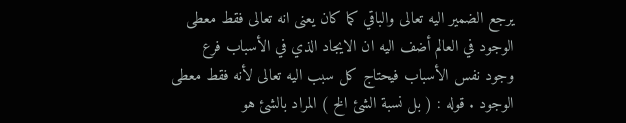يرجع الضمير اليه تعالى والباقي كما كان يعنى انه تعالى فقط معطى الوجود في العالم أضف اليه ان الايجاد الذي في الأسباب فرع وجود نفس الأسباب فيحتاج كل سبب اليه تعالى لأنه فقط معطى الوجود . قوله : ( بل نسبة الشئ الخ ) المراد بالشئ هو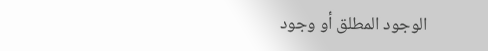الوجود المطلق أو وجود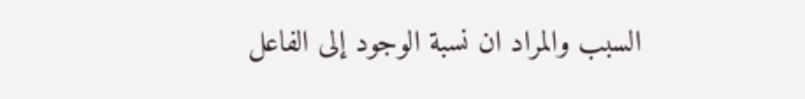السبب والمراد ان نسبة الوجود إلى الفاعل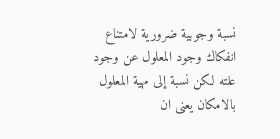نسبة وجوبية ضرورية لامتناع انفكاك وجود المعلول عن وجود علته لكن نسبة إلى مهية المعلول بالامكان يعنى ان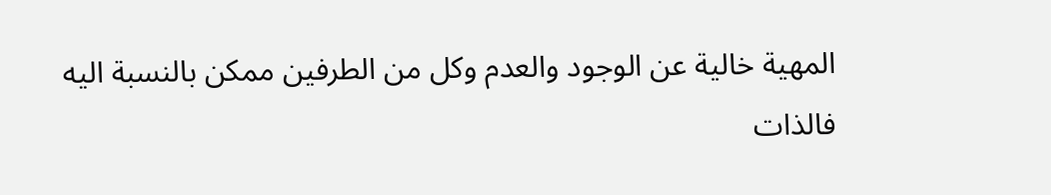المهية خالية عن الوجود والعدم وكل من الطرفين ممكن بالنسبة اليه فالذات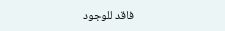فاقد للوجود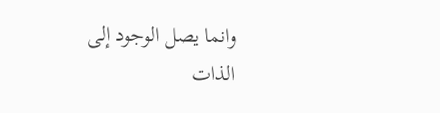وانما يصل الوجود إلى الذات